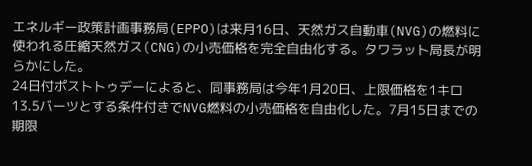エネルギー政策計画事務局(EPPO)は来月16日、天然ガス自動車(NVG)の燃料に使われる圧縮天然ガス(CNG)の小売価格を完全自由化する。タワラット局長が明らかにした。
24日付ポストトゥデーによると、同事務局は今年1月20日、上限価格を1キロ13.5バーツとする条件付きでNVG燃料の小売価格を自由化した。7月15日までの期限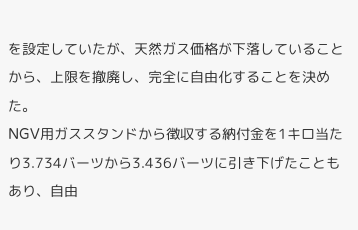を設定していたが、天然ガス価格が下落していることから、上限を撤廃し、完全に自由化することを決めた。
NGV用ガススタンドから徴収する納付金を1キロ当たり3.734バーツから3.436バーツに引き下げたこともあり、自由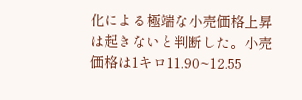化による極端な小売価格上昇は起きないと判断した。小売価格は1キロ11.90~12.55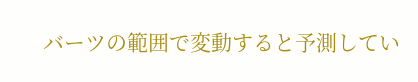バーツの範囲で変動すると予測してい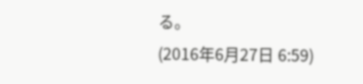る。
(2016年6月27日 6:59)